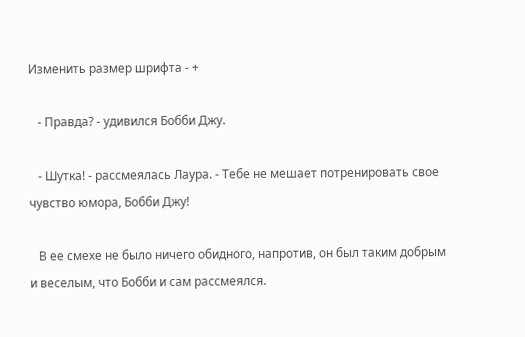Изменить размер шрифта - +

   - Правда? - удивился Бобби Джу.

   - Шутка! - рассмеялась Лаура. - Тебе не мешает потренировать свое чувство юмора, Бобби Джу!

   В ее смехе не было ничего обидного, напротив, он был таким добрым и веселым, что Бобби и сам рассмеялся.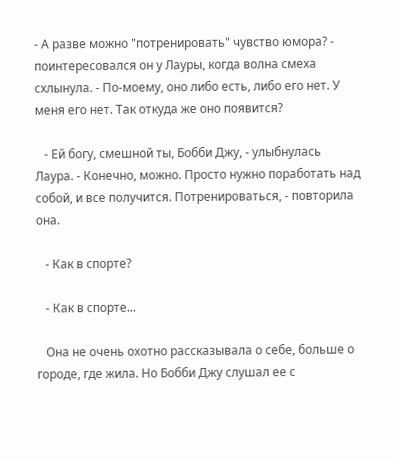- А разве можно "потренировать" чувство юмора? - поинтересовался он у Лауры, когда волна смеха схлынула. - По-моему, оно либо есть, либо его нет. У меня его нет. Так откуда же оно появится?

   - Ей богу, смешной ты, Бобби Джу, - улыбнулась Лаура. - Конечно, можно. Просто нужно поработать над собой, и все получится. Потренироваться, - повторила она.

   - Как в спорте?

   - Как в спорте...

   Она не очень охотно рассказывала о себе, больше о городе, где жила. Но Бобби Джу слушал ее с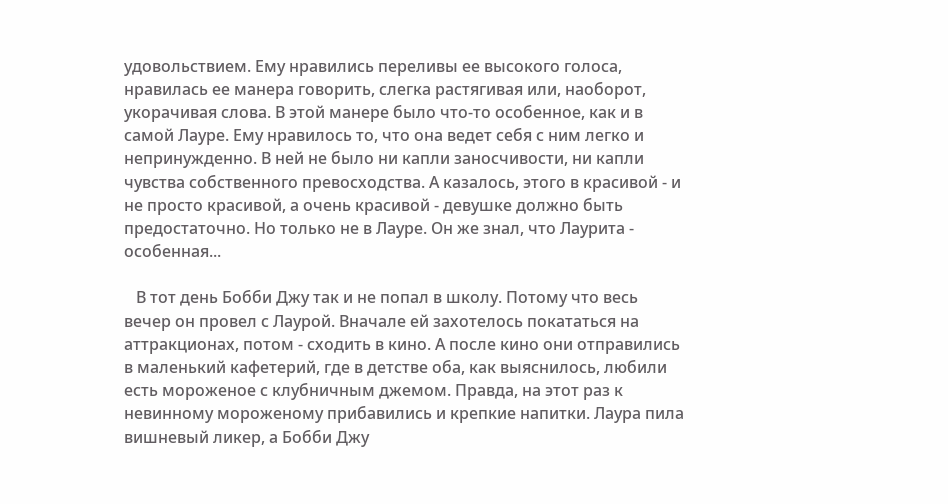удовольствием. Ему нравились переливы ее высокого голоса, нравилась ее манера говорить, слегка растягивая или, наоборот, укорачивая слова. В этой манере было что-то особенное, как и в самой Лауре. Ему нравилось то, что она ведет себя с ним легко и непринужденно. В ней не было ни капли заносчивости, ни капли чувства собственного превосходства. А казалось, этого в красивой - и не просто красивой, а очень красивой - девушке должно быть предостаточно. Но только не в Лауре. Он же знал, что Лаурита - особенная...

   В тот день Бобби Джу так и не попал в школу. Потому что весь вечер он провел с Лаурой. Вначале ей захотелось покататься на аттракционах, потом - сходить в кино. А после кино они отправились в маленький кафетерий, где в детстве оба, как выяснилось, любили есть мороженое с клубничным джемом. Правда, на этот раз к невинному мороженому прибавились и крепкие напитки. Лаура пила вишневый ликер, а Бобби Джу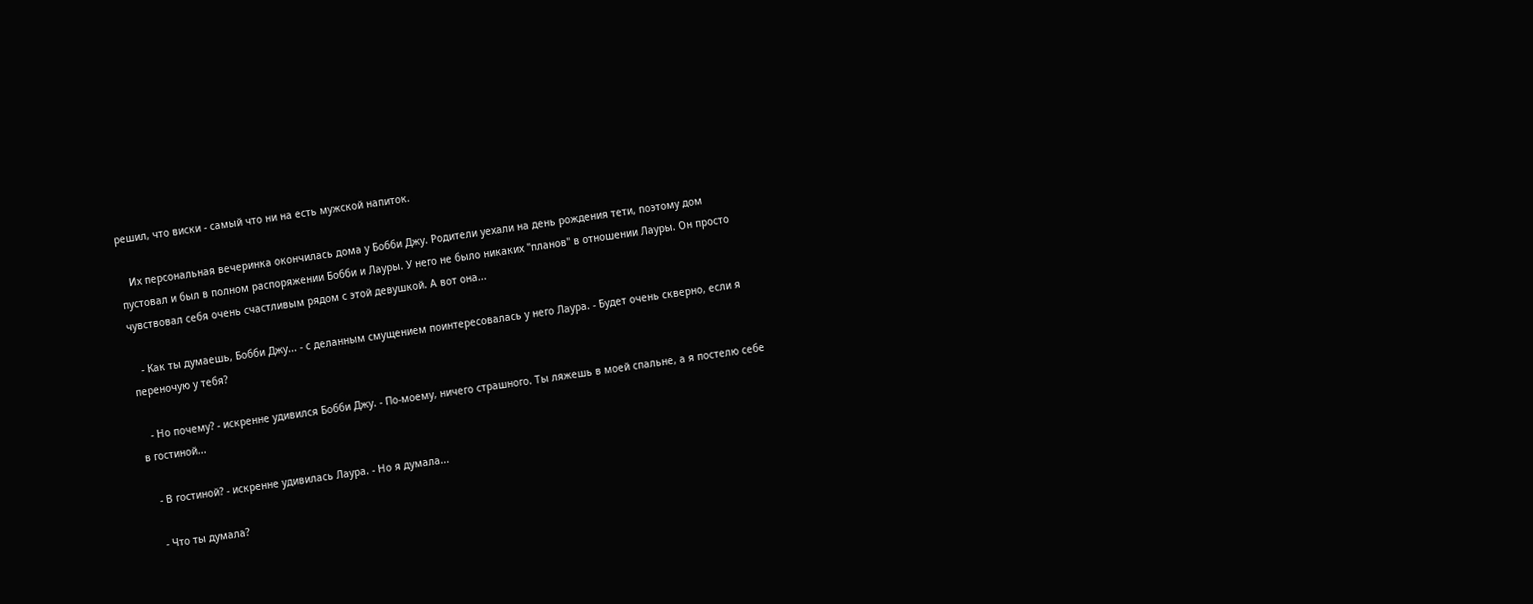решил, что виски - самый что ни на есть мужской напиток.

   Их персональная вечеринка окончилась дома у Бобби Джу. Родители уехали на день рождения тети, поэтому дом пустовал и был в полном распоряжении Бобби и Лауры. У него не было никаких "планов" в отношении Лауры. Он просто чувствовал себя очень счастливым рядом с этой девушкой. А вот она...

   - Как ты думаешь, Бобби Джу... - с деланным смущением поинтересовалась у него Лаура. - Будет очень скверно, если я переночую у тебя?

   - Но почему? - искренне удивился Бобби Джу. - По-моему, ничего страшного. Ты ляжешь в моей спальне, а я постелю себе в гостиной...

   - В гостиной? - искренне удивилась Лаура. - Но я думала...

   - Что ты думала?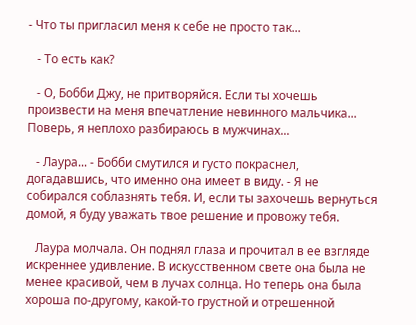- Что ты пригласил меня к себе не просто так...

   - То есть как?

   - О, Бобби Джу, не притворяйся. Если ты хочешь произвести на меня впечатление невинного мальчика... Поверь, я неплохо разбираюсь в мужчинах...

   - Лаура... - Бобби смутился и густо покраснел, догадавшись, что именно она имеет в виду. - Я не собирался соблазнять тебя. И, если ты захочешь вернуться домой, я буду уважать твое решение и провожу тебя.

   Лаура молчала. Он поднял глаза и прочитал в ее взгляде искреннее удивление. В искусственном свете она была не менее красивой, чем в лучах солнца. Но теперь она была хороша по-другому, какой-то грустной и отрешенной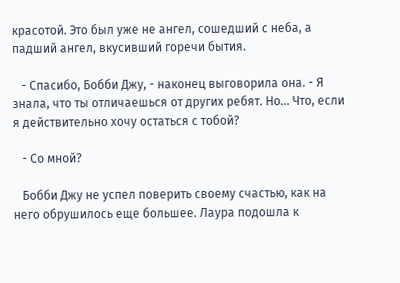красотой. Это был уже не ангел, сошедший с неба, а падший ангел, вкусивший горечи бытия.

   - Спасибо, Бобби Джу, - наконец выговорила она. - Я знала, что ты отличаешься от других ребят. Но... Что, если я действительно хочу остаться с тобой?

   - Со мной?

   Бобби Джу не успел поверить своему счастью, как на него обрушилось еще большее. Лаура подошла к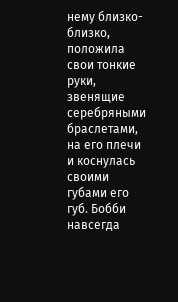нему близко-близко, положила свои тонкие руки, звенящие серебряными браслетами, на его плечи и коснулась своими губами его губ. Бобби навсегда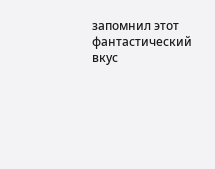запомнил этот фантастический вкус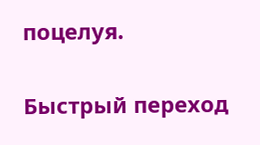поцелуя.

Быстрый переход